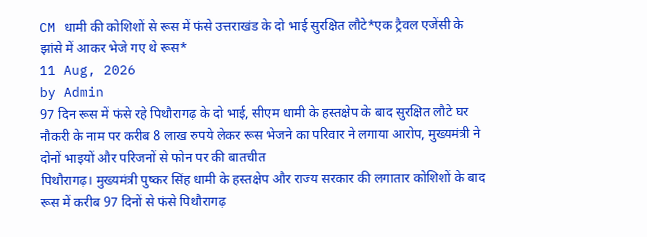CM धामी की कोशिशों से रूस में फंसे उत्तराखंड के दो भाई सुरक्षित लौटे*एक ट्रैवल एजेंसी के झांसे में आकर भेजे गए थे रूस*
11 Aug, 2026
by Admin
97 दिन रूस में फंसे रहे पिथौरागढ़ के दो भाई, सीएम धामी के हस्तक्षेप के बाद सुरक्षित लौटे घर
नौकरी के नाम पर करीब 8 लाख रुपये लेकर रूस भेजने का परिवार ने लगाया आरोप, मुख्यमंत्री ने दोनों भाइयों और परिजनों से फोन पर की बातचीत
पिथौरागढ़। मुख्यमंत्री पुष्कर सिंह धामी के हस्तक्षेप और राज्य सरकार की लगातार कोशिशों के बाद रूस में करीब 97 दिनों से फंसे पिथौरागढ़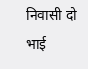निवासी दो भाई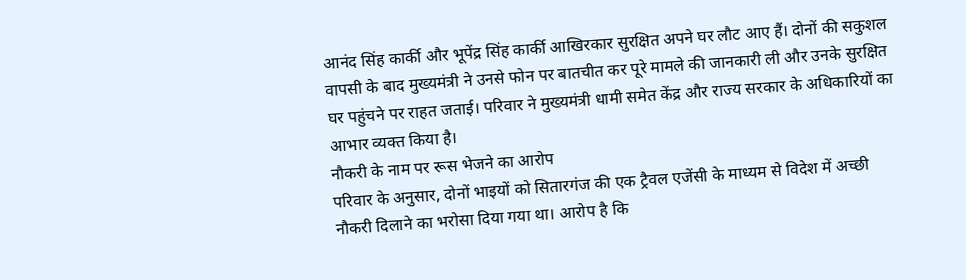आनंद सिंह कार्की और भूपेंद्र सिंह कार्की आखिरकार सुरक्षित अपने घर लौट आए हैं। दोनों की सकुशल वापसी के बाद मुख्यमंत्री ने उनसे फोन पर बातचीत कर पूरे मामले की जानकारी ली और उनके सुरक्षित घर पहुंचने पर राहत जताई। परिवार ने मुख्यमंत्री धामी समेत केंद्र और राज्य सरकार के अधिकारियों का आभार व्यक्त किया है।
नौकरी के नाम पर रूस भेजने का आरोप
परिवार के अनुसार, दोनों भाइयों को सितारगंज की एक ट्रैवल एजेंसी के माध्यम से विदेश में अच्छी नौकरी दिलाने का भरोसा दिया गया था। आरोप है कि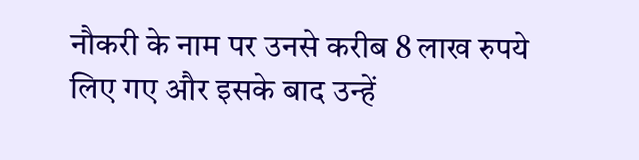नौकरी के नाम पर उनसे करीब 8 लाख रुपये लिए गए और इसके बाद उन्हें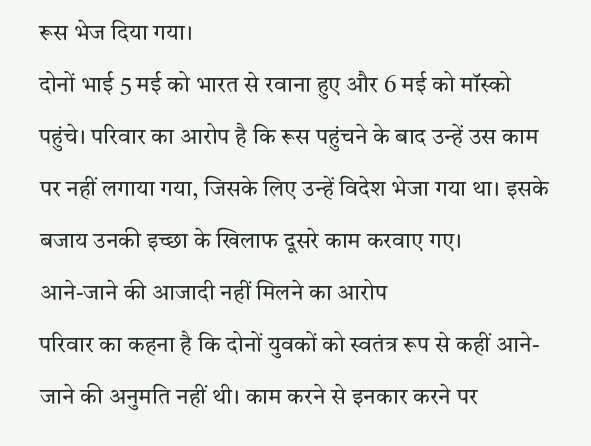रूस भेज दिया गया।
दोनों भाई 5 मई को भारत से रवाना हुए और 6 मई को मॉस्को पहुंचे। परिवार का आरोप है कि रूस पहुंचने के बाद उन्हें उस काम पर नहीं लगाया गया, जिसके लिए उन्हें विदेश भेजा गया था। इसके बजाय उनकी इच्छा के खिलाफ दूसरे काम करवाए गए।
आने-जाने की आजादी नहीं मिलने का आरोप
परिवार का कहना है कि दोनों युवकों को स्वतंत्र रूप से कहीं आने-जाने की अनुमति नहीं थी। काम करने से इनकार करने पर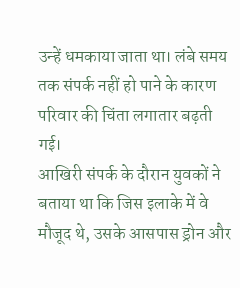उन्हें धमकाया जाता था। लंबे समय तक संपर्क नहीं हो पाने के कारण परिवार की चिंता लगातार बढ़ती गई।
आखिरी संपर्क के दौरान युवकों ने बताया था कि जिस इलाके में वे मौजूद थे, उसके आसपास ड्रोन और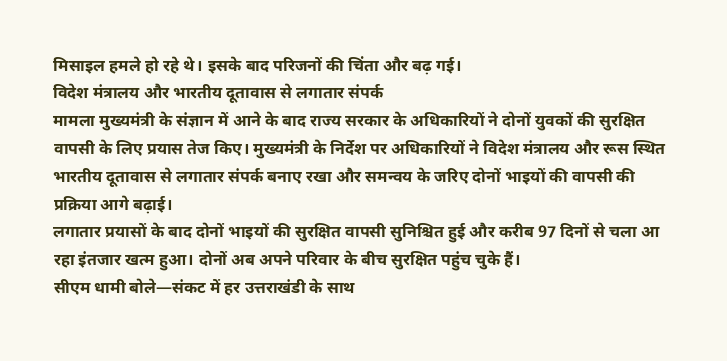मिसाइल हमले हो रहे थे। इसके बाद परिजनों की चिंता और बढ़ गई।
विदेश मंत्रालय और भारतीय दूतावास से लगातार संपर्क
मामला मुख्यमंत्री के संज्ञान में आने के बाद राज्य सरकार के अधिकारियों ने दोनों युवकों की सुरक्षित वापसी के लिए प्रयास तेज किए। मुख्यमंत्री के निर्देश पर अधिकारियों ने विदेश मंत्रालय और रूस स्थित भारतीय दूतावास से लगातार संपर्क बनाए रखा और समन्वय के जरिए दोनों भाइयों की वापसी की प्रक्रिया आगे बढ़ाई।
लगातार प्रयासों के बाद दोनों भाइयों की सुरक्षित वापसी सुनिश्चित हुई और करीब 97 दिनों से चला आ रहा इंतजार खत्म हुआ। दोनों अब अपने परिवार के बीच सुरक्षित पहुंच चुके हैं।
सीएम धामी बोले—संकट में हर उत्तराखंडी के साथ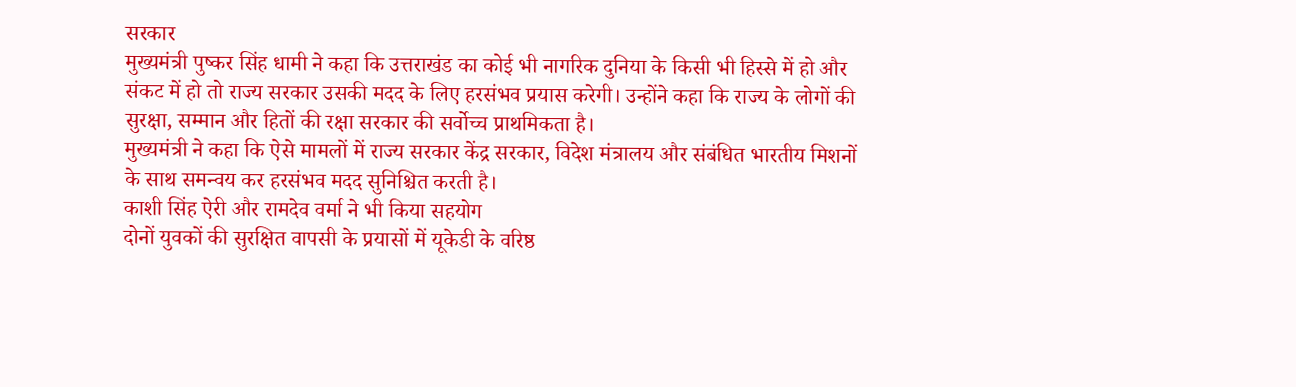सरकार
मुख्यमंत्री पुष्कर सिंह धामी ने कहा कि उत्तराखंड का कोई भी नागरिक दुनिया के किसी भी हिस्से में हो और संकट में हो तो राज्य सरकार उसकी मदद के लिए हरसंभव प्रयास करेगी। उन्होंने कहा कि राज्य के लोगों की सुरक्षा, सम्मान और हितों की रक्षा सरकार की सर्वोच्च प्राथमिकता है।
मुख्यमंत्री ने कहा कि ऐसे मामलों में राज्य सरकार केंद्र सरकार, विदेश मंत्रालय और संबंधित भारतीय मिशनों के साथ समन्वय कर हरसंभव मदद सुनिश्चित करती है।
काशी सिंह ऐरी और रामदेव वर्मा ने भी किया सहयोग
दोनों युवकों की सुरक्षित वापसी के प्रयासों में यूकेडी के वरिष्ठ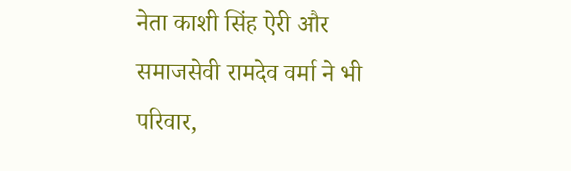नेता काशी सिंह ऐरी और समाजसेवी रामदेव वर्मा ने भी परिवार,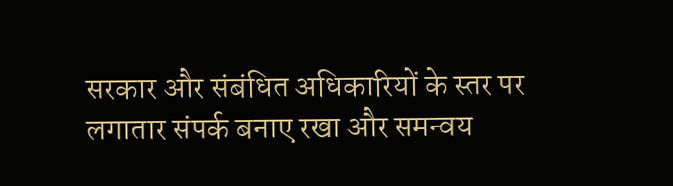सरकार और संबंधित अधिकारियों के स्तर पर लगातार संपर्क बनाए रखा और समन्वय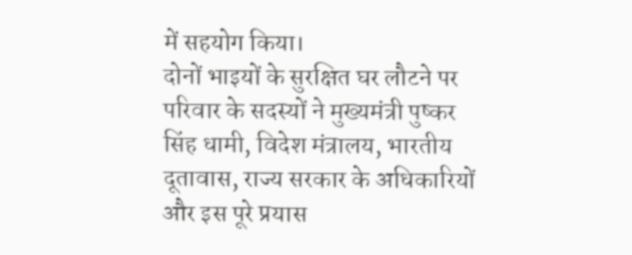में सहयोग किया।
दोनों भाइयों के सुरक्षित घर लौटने पर परिवार के सदस्यों ने मुख्यमंत्री पुष्कर सिंह धामी, विदेश मंत्रालय, भारतीय दूतावास, राज्य सरकार के अधिकारियों और इस पूरे प्रयास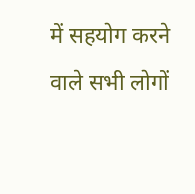में सहयोग करने वाले सभी लोगों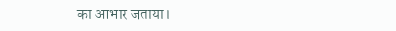का आभार जताया।